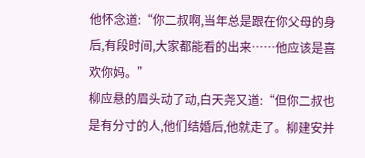他怀念道:“你二叔啊,当年总是跟在你父母的身后,有段时间,大家都能看的出来……他应该是喜欢你妈。”
柳应悬的眉头动了动,白天尧又道:“但你二叔也是有分寸的人,他们结婚后,他就走了。柳建安并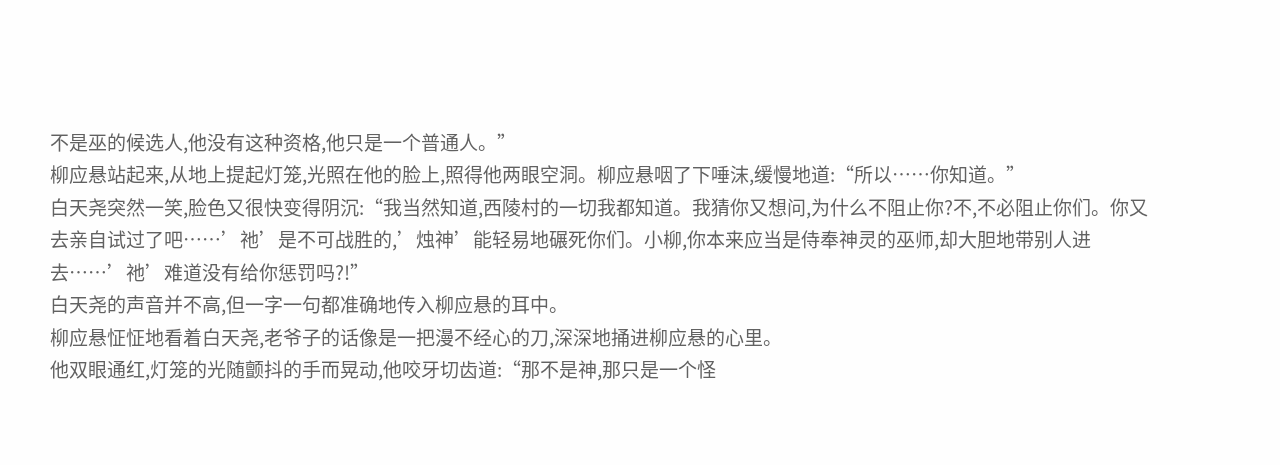不是巫的候选人,他没有这种资格,他只是一个普通人。”
柳应悬站起来,从地上提起灯笼,光照在他的脸上,照得他两眼空洞。柳应悬咽了下唾沫,缓慢地道:“所以……你知道。”
白天尧突然一笑,脸色又很快变得阴沉:“我当然知道,西陵村的一切我都知道。我猜你又想问,为什么不阻止你?不,不必阻止你们。你又去亲自试过了吧……’祂’是不可战胜的,’烛神’能轻易地碾死你们。小柳,你本来应当是侍奉神灵的巫师,却大胆地带别人进去……’祂’难道没有给你惩罚吗?!”
白天尧的声音并不高,但一字一句都准确地传入柳应悬的耳中。
柳应悬怔怔地看着白天尧,老爷子的话像是一把漫不经心的刀,深深地捅进柳应悬的心里。
他双眼通红,灯笼的光随颤抖的手而晃动,他咬牙切齿道:“那不是神,那只是一个怪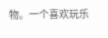物。一个喜欢玩乐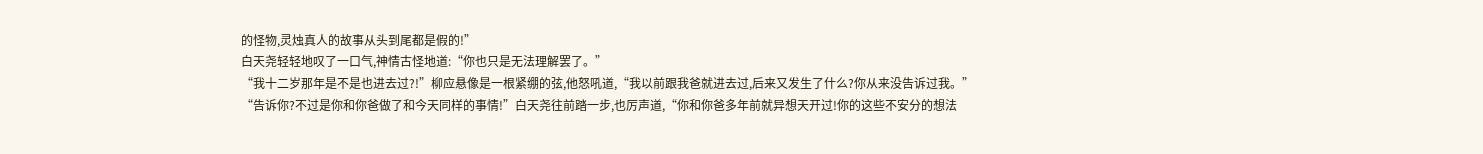的怪物,灵烛真人的故事从头到尾都是假的!”
白天尧轻轻地叹了一口气,神情古怪地道:“你也只是无法理解罢了。”
“我十二岁那年是不是也进去过?!”柳应悬像是一根紧绷的弦,他怒吼道,“我以前跟我爸就进去过,后来又发生了什么?你从来没告诉过我。”
“告诉你?不过是你和你爸做了和今天同样的事情!”白天尧往前踏一步,也厉声道,“你和你爸多年前就异想天开过!你的这些不安分的想法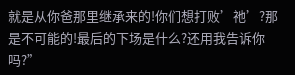就是从你爸那里继承来的!你们想打败’祂’?那是不可能的!最后的下场是什么?还用我告诉你吗?”